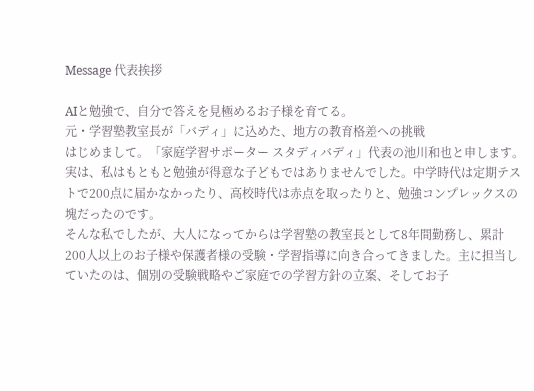Message 代表挨拶

AIと勉強で、自分で答えを見極めるお子様を育てる。
元・学習塾教室長が「バディ」に込めた、地方の教育格差への挑戦
はじめまして。「家庭学習サポーター スタディバディ」代表の池川和也と申します。
実は、私はもともと勉強が得意な子どもではありませんでした。中学時代は定期テストで200点に届かなかったり、高校時代は赤点を取ったりと、勉強コンプレックスの塊だったのです。
そんな私でしたが、大人になってからは学習塾の教室長として8年間勤務し、累計200人以上のお子様や保護者様の受験・学習指導に向き合ってきました。主に担当していたのは、個別の受験戦略やご家庭での学習方針の立案、そしてお子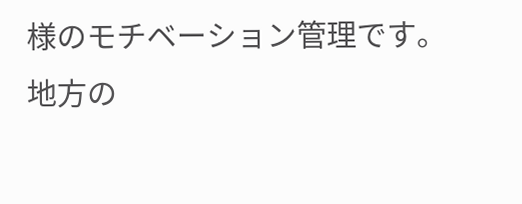様のモチベーション管理です。
地方の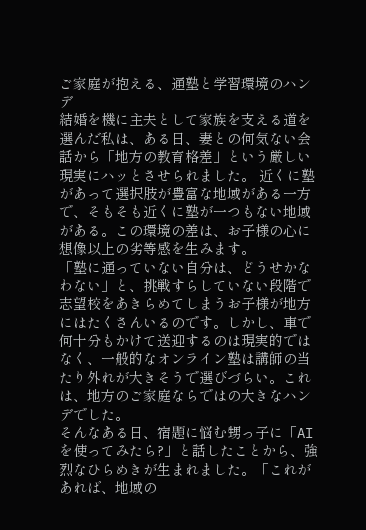ご家庭が抱える、通塾と学習環境のハンデ
結婚を機に主夫として家族を支える道を選んだ私は、ある日、妻との何気ない会話から「地方の教育格差」という厳しい現実にハッとさせられました。 近くに塾があって選択肢が豊富な地域がある一方で、そもそも近くに塾が一つもない地域がある。この環境の差は、お子様の心に想像以上の劣等感を生みます。
「塾に通っていない自分は、どうせかなわない」と、挑戦すらしていない段階で志望校をあきらめてしまうお子様が地方にはたくさんいるのです。しかし、車で何十分もかけて送迎するのは現実的ではなく、一般的なオンライン塾は講師の当たり外れが大きそうで選びづらい。これは、地方のご家庭ならではの大きなハンデでした。
そんなある日、宿題に悩む甥っ子に「AIを使ってみたら?」と話したことから、強烈なひらめきが生まれました。「これがあれば、地域の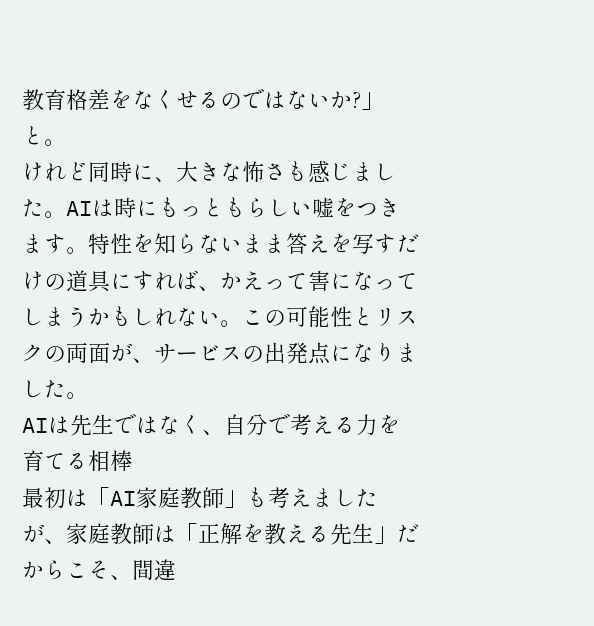教育格差をなくせるのではないか?」と。
けれど同時に、大きな怖さも感じました。AIは時にもっともらしい嘘をつきます。特性を知らないまま答えを写すだけの道具にすれば、かえって害になってしまうかもしれない。この可能性とリスクの両面が、サービスの出発点になりました。
AIは先生ではなく、自分で考える力を育てる相棒
最初は「AI家庭教師」も考えましたが、家庭教師は「正解を教える先生」だからこそ、間違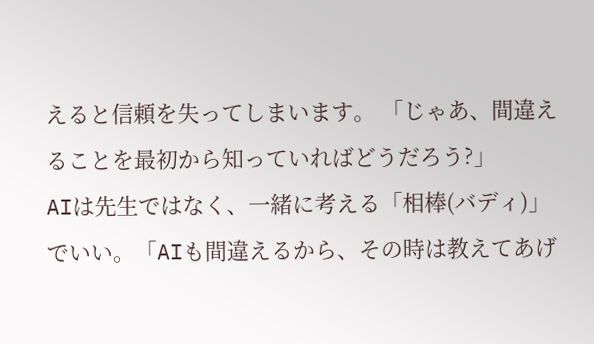えると信頼を失ってしまいます。 「じゃあ、間違えることを最初から知っていればどうだろう?」
AIは先生ではなく、一緒に考える「相棒(バディ)」でいい。「AIも間違えるから、その時は教えてあげ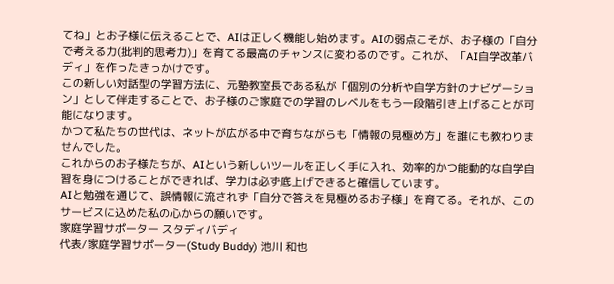てね」とお子様に伝えることで、AIは正しく機能し始めます。AIの弱点こそが、お子様の「自分で考える力(批判的思考力)」を育てる最高のチャンスに変わるのです。これが、「AI自学改革バディ」を作ったきっかけです。
この新しい対話型の学習方法に、元塾教室長である私が「個別の分析や自学方針のナビゲーション」として伴走することで、お子様のご家庭での学習のレベルをもう一段階引き上げることが可能になります。
かつて私たちの世代は、ネットが広がる中で育ちながらも「情報の見極め方」を誰にも教わりませんでした。
これからのお子様たちが、AIという新しいツールを正しく手に入れ、効率的かつ能動的な自学自習を身につけることができれば、学力は必ず底上げできると確信しています。
AIと勉強を通じて、誤情報に流されず「自分で答えを見極めるお子様」を育てる。それが、このサービスに込めた私の心からの願いです。
家庭学習サポーター スタディバディ
代表/家庭学習サポーター(Study Buddy) 池川 和也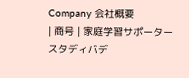Company 会社概要
| 商号 | 家庭学習サポーター スタディバデ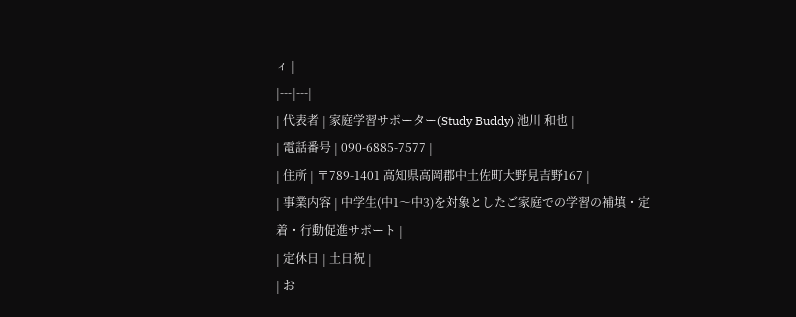ィ |
|---|---|
| 代表者 | 家庭学習サポーター(Study Buddy) 池川 和也 |
| 電話番号 | 090-6885-7577 |
| 住所 | 〒789-1401 高知県高岡郡中土佐町大野見吉野167 |
| 事業内容 | 中学生(中1〜中3)を対象としたご家庭での学習の補填・定着・行動促進サポート |
| 定休日 | 土日祝 |
| お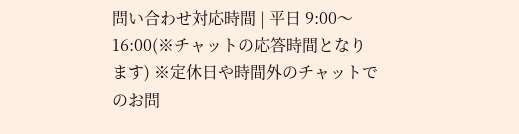問い合わせ対応時間 | 平日 9:00〜16:00(※チャットの応答時間となります) ※定休日や時間外のチャットでのお問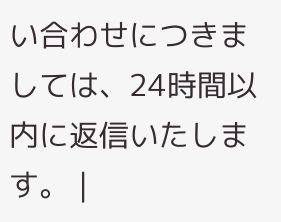い合わせにつきましては、24時間以内に返信いたします。 |